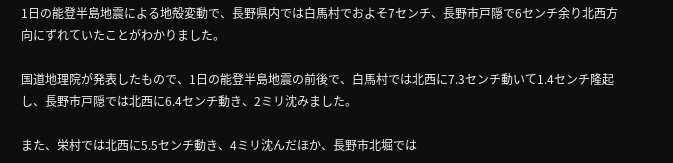1日の能登半島地震による地殻変動で、長野県内では白馬村でおよそ7センチ、長野市戸隠で6センチ余り北西方向にずれていたことがわかりました。

国道地理院が発表したもので、1日の能登半島地震の前後で、白馬村では北西に7.3センチ動いて1.4センチ隆起し、長野市戸隠では北西に6.4センチ動き、2ミリ沈みました。

また、栄村では北西に5.5センチ動き、4ミリ沈んだほか、長野市北堀では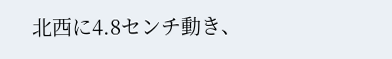北西に4.8センチ動き、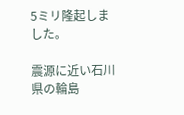5ミリ隆起しました。

震源に近い石川県の輪島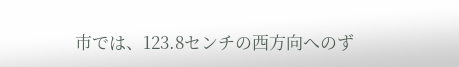市では、123.8センチの西方向へのず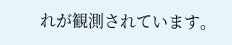れが観測されています。